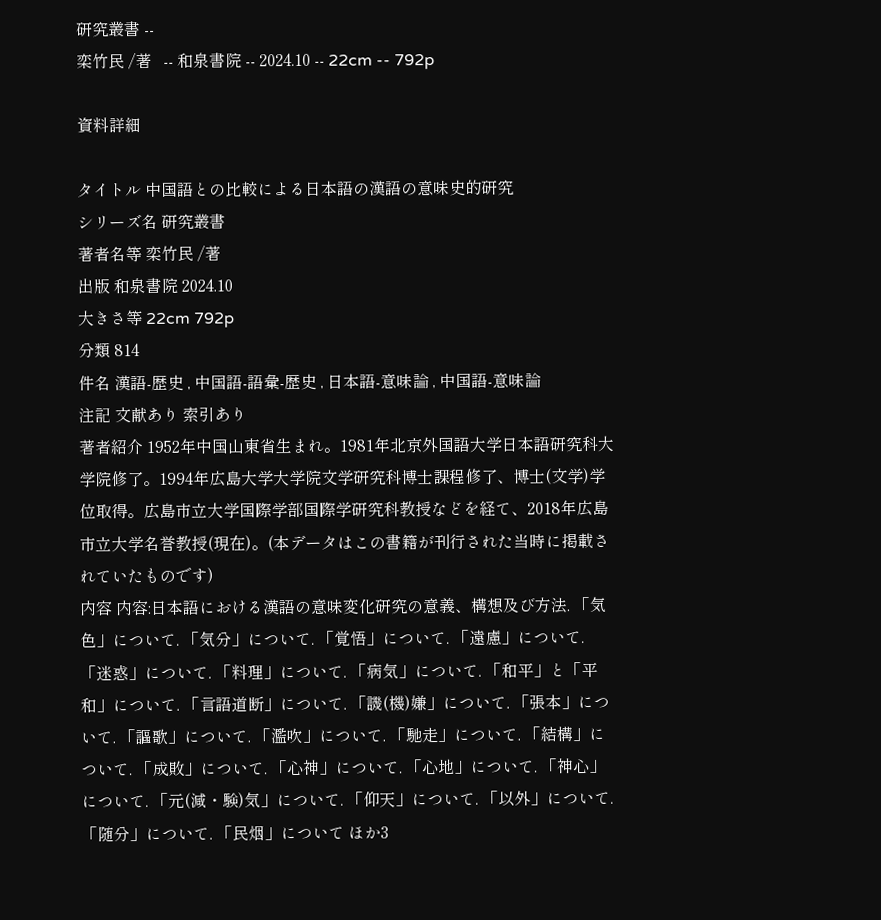研究叢書 --
栾竹民 /著   -- 和泉書院 -- 2024.10 -- 22cm -- 792p

資料詳細

タイトル 中国語との比較による日本語の漢語の意味史的研究
シリーズ名 研究叢書
著者名等 栾竹民 /著
出版 和泉書院 2024.10
大きさ等 22cm 792p
分類 814
件名 漢語-歴史 , 中国語-語彙-歴史 , 日本語-意味論 , 中国語-意味論
注記 文献あり 索引あり
著者紹介 1952年中国山東省生まれ。1981年北京外国語大学日本語研究科大学院修了。1994年広島大学大学院文学研究科博士課程修了、博士(文学)学位取得。広島市立大学国際学部国際学研究科教授などを経て、2018年広島市立大学名誉教授(現在)。(本データはこの書籍が刊行された当時に掲載されていたものです)
内容 内容:日本語における漢語の意味変化研究の意義、構想及び方法. 「気色」について. 「気分」について. 「覚悟」について. 「遠慮」について. 「迷惑」について. 「料理」について. 「病気」について. 「和平」と「平和」について. 「言語道断」について. 「譏(機)嫌」について. 「張本」について. 「謳歌」について. 「濫吹」について. 「馳走」について. 「結構」について. 「成敗」について. 「心神」について. 「心地」について. 「神心」について. 「元(減・験)気」について. 「仰天」について. 「以外」について. 「随分」について. 「民烟」について ほか3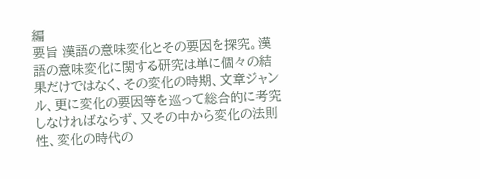編
要旨 漢語の意味変化とその要因を探究。漢語の意味変化に関する研究は単に個々の結果だけではなく、その変化の時期、文章ジャンル、更に変化の要因等を巡って総合的に考究しなければならず、又その中から変化の法則性、変化の時代の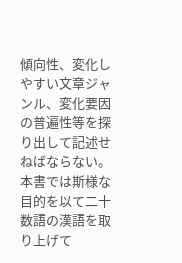傾向性、変化しやすい文章ジャンル、変化要因の普遍性等を探り出して記述せねばならない。本書では斯様な目的を以て二十数語の漢語を取り上げて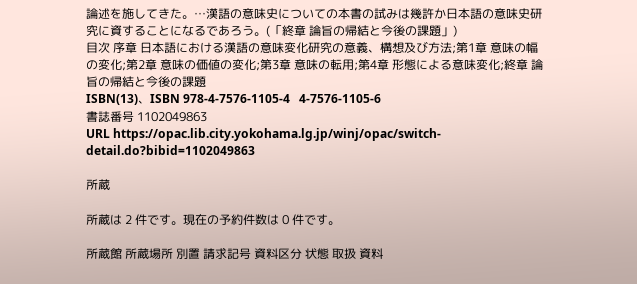論述を施してきた。…漢語の意味史についての本書の試みは幾許か日本語の意味史研究に資することになるであろう。(「終章 論旨の帰結と今後の課題」)
目次 序章 日本語における漢語の意味変化研究の意義、構想及び方法;第1章 意味の幅の変化;第2章 意味の価値の変化;第3章 意味の転用;第4章 形態による意味変化;終章 論旨の帰結と今後の課題
ISBN(13)、ISBN 978-4-7576-1105-4   4-7576-1105-6
書誌番号 1102049863
URL https://opac.lib.city.yokohama.lg.jp/winj/opac/switch-detail.do?bibid=1102049863

所蔵

所蔵は 2 件です。現在の予約件数は 0 件です。

所蔵館 所蔵場所 別置 請求記号 資料区分 状態 取扱 資料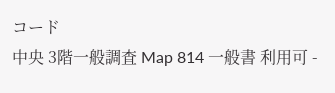コード
中央 3階一般調査 Map 814 一般書 利用可 -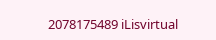2078175489 iLisvirtual